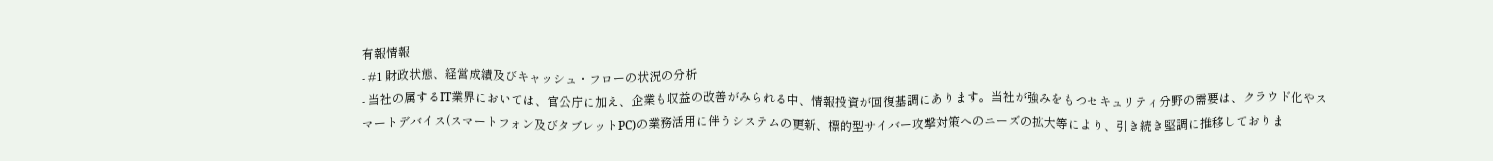有報情報
- #1 財政状態、経営成績及びキャッシュ・フローの状況の分析
- 当社の属するIT業界においては、官公庁に加え、企業も収益の改善がみられる中、情報投資が回復基調にあります。当社が強みをもつセキュリティ分野の需要は、クラウド化やスマートデバイス(スマートフォン及びタブレットPC)の業務活用に伴うシステムの更新、標的型サイバー攻撃対策へのニーズの拡大等により、引き続き堅調に推移しておりま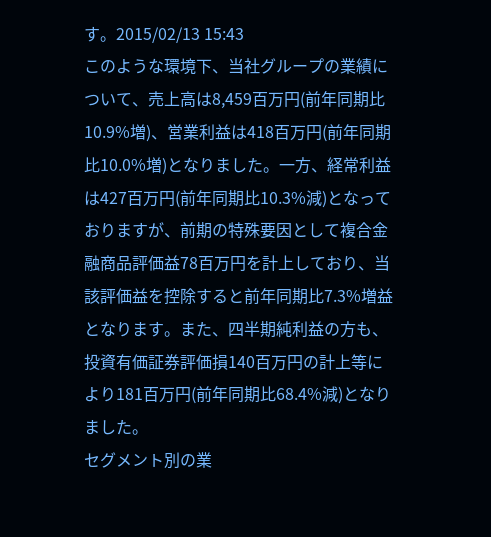す。2015/02/13 15:43
このような環境下、当社グループの業績について、売上高は8,459百万円(前年同期比10.9%増)、営業利益は418百万円(前年同期比10.0%増)となりました。一方、経常利益は427百万円(前年同期比10.3%減)となっておりますが、前期の特殊要因として複合金融商品評価益78百万円を計上しており、当該評価益を控除すると前年同期比7.3%増益となります。また、四半期純利益の方も、投資有価証券評価損140百万円の計上等により181百万円(前年同期比68.4%減)となりました。
セグメント別の業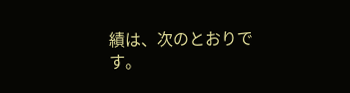績は、次のとおりです。